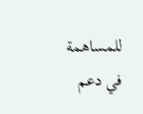للمساهمة في دعم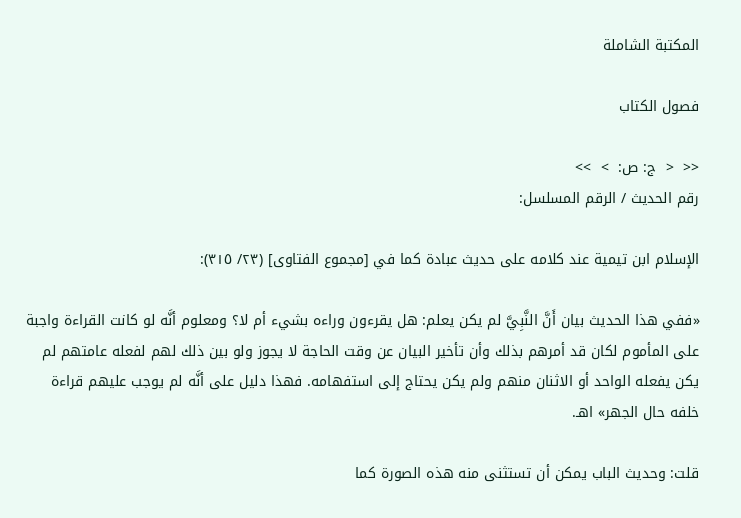المكتبة الشاملة

فصول الكتاب

<<  <  ج: ص:  >  >>
رقم الحديث / الرقم المسلسل:

الإسلام ابن تيمية عند كلامه على حديث عبادة كما في [مجموع الفتاوى] (٢٣/ ٣١٥):

«ففي هذا الحديث بيان أَنَّ النَّبِيَّ لم يكن يعلم: هل يقرءون وراءه بشيء أم لا؟ ومعلوم أنَّه لو كانت القراءة واجبة على المأموم لكان قد أمرهم بذلك وأن تأخير البيان عن وقت الحاجة لا يجوز ولو بين ذلك لهم لفعله عامتهم لم يكن يفعله الواحد أو الاثنان منهم ولم يكن يحتاج إلى استفهامه. فهذا دليل على أنَّه لم يوجب عليهم قراءة خلفه حال الجهر» اهـ.

قلت: وحديث الباب يمكن أن تستثنى منه هذه الصورة كما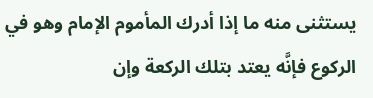يستثنى منه ما إذا أدرك المأموم الإمام وهو في الركوع فإنَّه يعتد بتلك الركعة وإن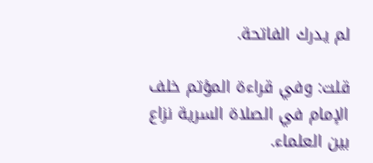لم يدرك الفاتحة.

قلت: وفي قراءة المؤتم خلف الإمام في الصلاة السرية نزاع بين العلماء.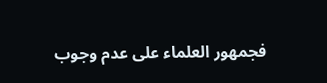فجمهور العلماء على عدم وجوب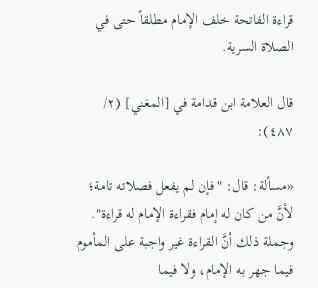قراءة الفاتحة خلف الإمام مطلقاً حتى في الصلاة السرية.

قال العلامة ابن قدامة في [المغني] (٢/ ٤٨٧):

«مسألة: قال: "فإن لم يفعل فصلاته تامة؛ لأنَّ من كان له إمام فقراءة الإمام له قراءة". وجملة ذلك أنَّ القراءة غير واجبة على المأموم فيما جهر به الإمام، ولا فيما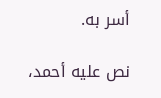أسر به.

نص عليه أحمد،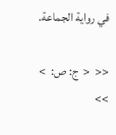في رواية الجماعة.

<<  <  ج: ص:  >  >>